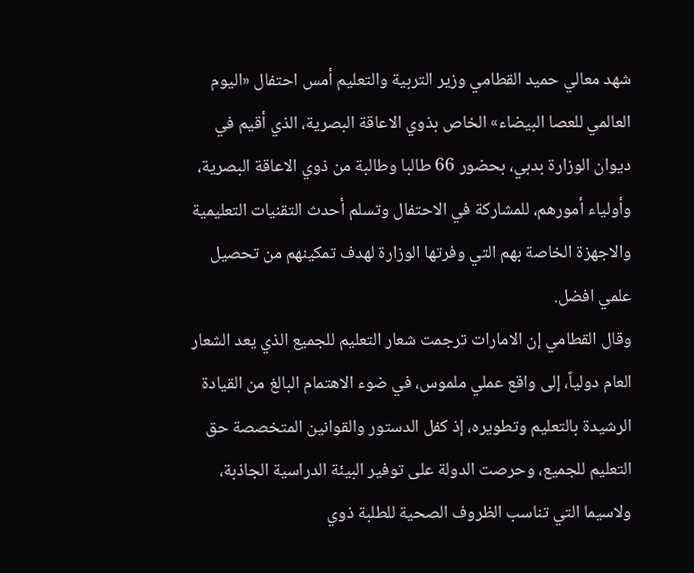شهد معالي حميد القطامي وزير التربية والتعليم أمس احتفال «اليوم العالمي للعصا البيضاء» الخاص بذوي الاعاقة البصرية، الذي أقيم في ديوان الوزارة بدبي، بحضور 66 طالبا وطالبة من ذوي الاعاقة البصرية، وأولياء أمورهم، للمشاركة في الاحتفال وتسلم أحدث التقنيات التعليمية والاجهزة الخاصة بهم التي وفرتها الوزارة لهدف تمكينهم من تحصيل علمي افضل.
وقال القطامي إن الامارات ترجمت شعار التعليم للجميع الذي يعد الشعار العام دولياً، إلى واقع عملي ملموس، في ضوء الاهتمام البالغ من القيادة الرشيدة بالتعليم وتطويره، إذ كفل الدستور والقوانين المتخصصة حق التعليم للجميع، وحرصت الدولة على توفير البيئة الدراسية الجاذبة، ولاسيما التي تناسب الظروف الصحية للطلبة ذوي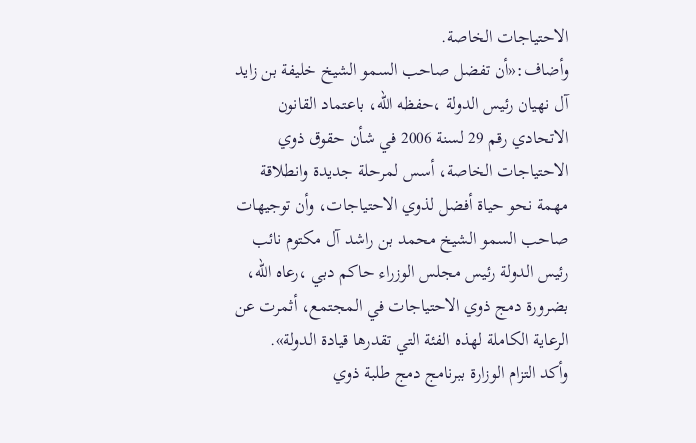الاحتياجات الخاصة.
وأضاف:«أن تفضل صاحب السمو الشيخ خليفة بن زايد آل نهيان رئيس الدولة ،حفظه الله، باعتماد القانون الاتحادي رقم 29 لسنة 2006 في شأن حقوق ذوي الاحتياجات الخاصة، أسس لمرحلة جديدة وانطلاقة مهمة نحو حياة أفضل لذوي الاحتياجات، وأن توجيهات صاحب السمو الشيخ محمد بن راشد آل مكتوم نائب رئيس الدولة رئيس مجلس الوزراء حاكم دبي ،رعاه الله، بضرورة دمج ذوي الاحتياجات في المجتمع، أثمرت عن الرعاية الكاملة لهذه الفئة التي تقدرها قيادة الدولة».
وأكد التزام الوزارة ببرنامج دمج طلبة ذوي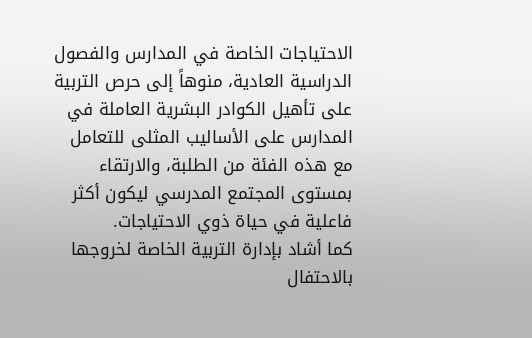الاحتياجات الخاصة في المدارس والفصول الدراسية العادية، منوهاً إلى حرص التربية على تأهيل الكوادر البشرية العاملة في المدارس على الأساليب المثلى للتعامل مع هذه الفئة من الطلبة، والارتقاء بمستوى المجتمع المدرسي ليكون أكثر فاعلية في حياة ذوي الاحتياجات.
كما أشاد بإدارة التربية الخاصة لخروجها بالاحتفال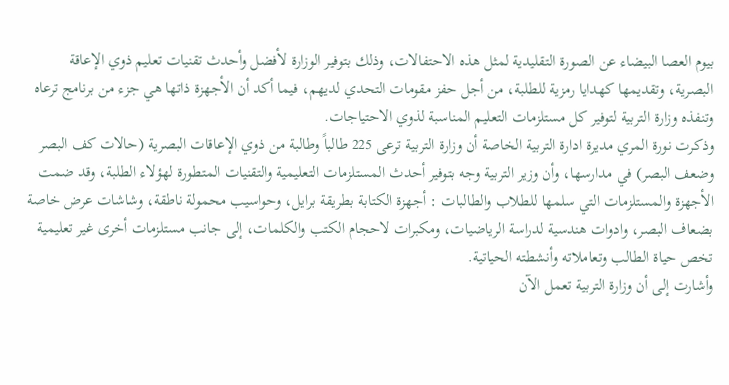بيوم العصا البيضاء عن الصورة التقليدية لمثل هذه الاحتفالات، وذلك بتوفير الوزارة لأفضل وأحدث تقنيات تعليم ذوي الإعاقة البصرية، وتقديمها كهدايا رمزية للطلبة، من أجل حفز مقومات التحدي لديهم، فيما أكد أن الأجهزة ذاتها هي جزء من برنامج ترعاه وتنفذه وزارة التربية لتوفير كل مستلزمات التعليم المناسبة لذوي الاحتياجات.
وذكرت نورة المري مديرة ادارة التربية الخاصة أن وزارة التربية ترعى 225 طالباً وطالبة من ذوي الإعاقات البصرية (حالات كف البصر وضعف البصر) في مدارسها، وأن وزير التربية وجه بتوفير أحدث المستلزمات التعليمية والتقنيات المتطورة لهؤلاء الطلبة، وقد ضمت الأجهزة والمستلزمات التي سلمها للطلاب والطالبات : أجهزة الكتابة بطريقة برايل، وحواسيب محمولة ناطقة، وشاشات عرض خاصة بضعاف البصر، وادوات هندسية لدراسة الرياضيات، ومكبرات لاحجام الكتب والكلمات، إلى جانب مستلزمات أخرى غير تعليمية تخص حياة الطالب وتعاملاته وأنشطته الحياتية.
وأشارت إلى أن وزارة التربية تعمل الآن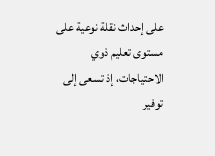على إحداث نقلة نوعية على مستوى تعليم ذوي الاحتياجات، إذ تسعى إلى توفير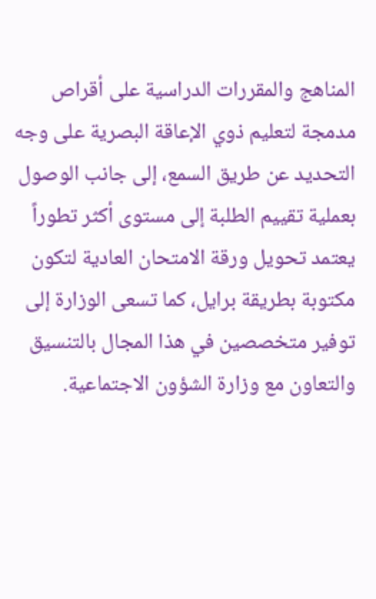المناهج والمقررات الدراسية على أقراص مدمجة لتعليم ذوي الإعاقة البصرية على وجه التحديد عن طريق السمع، إلى جانب الوصول بعملية تقييم الطلبة إلى مستوى أكثر تطوراً يعتمد تحويل ورقة الامتحان العادية لتكون مكتوبة بطريقة برايل، كما تسعى الوزارة إلى توفير متخصصين في هذا المجال بالتنسيق والتعاون مع وزارة الشؤون الاجتماعية.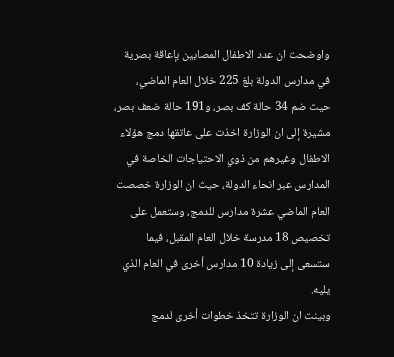واوضحت ان عدد الاطفال المصابين بإعاقة بصرية في مدارس الدولة بلغ 225 خلال العام الماضي، حيث ضم 34 حالة كف بصر، و191 حالة ضعف بصر، مشيرة إلى ان الوزارة اخذت على عاتقها دمج هؤلاء الاطفال وغيرهم من ذوي الاحتياجات الخاصة في المدارس عبر انحاء الدولة، حيث ان الوزارة خصصت العام الماضي عشرة مدارس للدمج، وستعمل على تخصيص 18 مدرسة خلال العام المقبل، فيما ستسعى إلى زيادة 10 مدارس أخرى في العام الذي يليه.
وبينت ان الوزارة تتخذ خطوات أخرى لدمج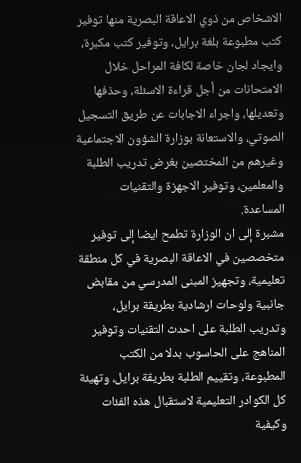الاشخاص من ذوي الاعاقة البصرية منها توفير كتب مطبوعة بلغة برايل، وتوفير كتب مكبرة، وايجاد لجان خاصة لكافة المراحل خلال الامتحانات من أجل قراءة الاسئلة، وحذفها وتعديلها، واجراء الاجابات عن طريق التسجيل الصوتي، والاستعانة بوزارة الشؤون الاجتماعية وغيرهم من المختصين بغرض تدريب الطلبة والمعلمين، وتوفير الاجهزة والتقنيات المساعدة.
مشبرة إلى ان الوزارة تطمح ايضا إلى توفير متخصصين في الاعاقة البصرية في كل منطقة تعليمية، وتجهيز المبنى المدرسي من مقابض جانبية ولوحات ارشادية بطريقة برايل، وتدريب الطلبة على احدث التقنيات وتوفير المناهج على الحاسوب بدلا من الكتب المطبوعة، وتقييم الطلبة بطريقة برايل، وتهيئة كل الكوادر التعليمية لاستقبال هذه الفئات وكيفية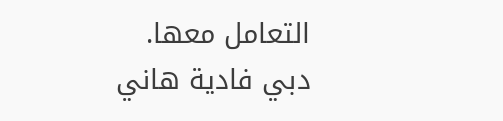التعامل معها.
دبي فادية هاني